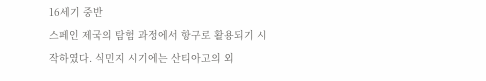16세기 중반
스페인 제국의 탐험 과정에서 항구로 활용되기 시작하였다. 식민지 시기에는 산티아고의 외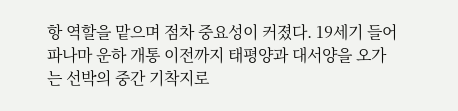항 역할을 맡으며 점차 중요성이 커졌다. 19세기 들어
파나마 운하 개통 이전까지 태평양과 대서양을 오가는 선박의 중간 기착지로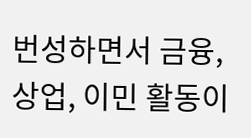번성하면서 금융, 상업, 이민 활동이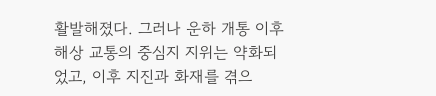활발해졌다. 그러나 운하 개통 이후 해상 교통의 중심지 지위는 약화되었고, 이후 지진과 화재를 겪으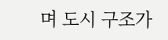며 도시 구조가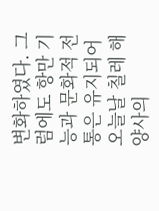변화하였다. 그럼에도 항만 기능과 문화적 전통은 유지되어 오늘날 칠레 해양사의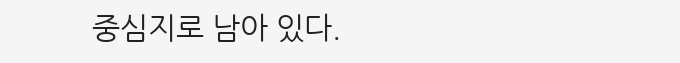중심지로 남아 있다.